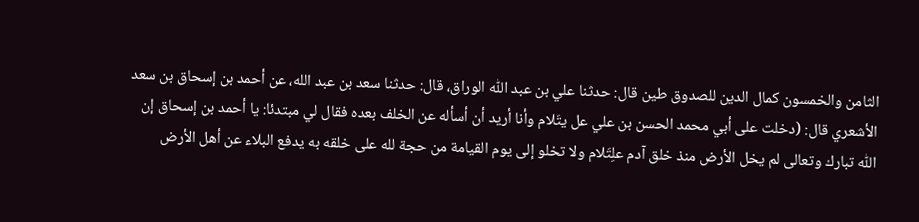الثامن والخمسون كمال الدين للصدوق طين قال: حدثنا علي بن عبد اللّٰه الوراق، قال: حدثنا سعد بن عبد الله، عن أحمد بن إسحاق بن سعد الأشعري قال: (دخلت على أبي محمد الحسن بن علي عل يتَلام وأنا أريد أن أسأله عن الخلف بعده فقال لي مبتدئا: يا أحمد بن إسحاق إن اللّٰه تبارك وتعالى لم يخل الأرض منذ خلق آدم علِتَلام ولا تخلو إلى يوم القيامة من حجة لله على خلقه به يدفع البلاء عن أهل الأرض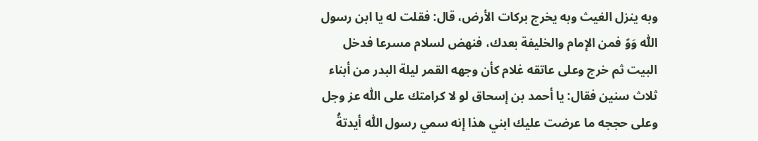وبه ينزل الغيث وبه يخرج بركات الأرض، قال: فقلت له يا ابن رسول اللّٰه وَوً فمن الإمام والخليفة بعدك، فنهض لسلام مسرعا فدخل البيت ثم خرج وعلى عاتقه غلام كأن وجهه القمر ليلة البدر من أبناء ثلاث سنين فقال: يا أحمد بن إسحاق لو لا كرامتك على اللّٰه عز وجل وعلى حججه ما عرضت عليك ابني هذا إنه سمي رسول اللّٰه أيدتةُ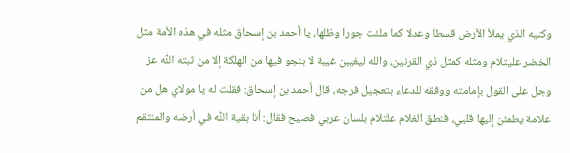وكنيه الذي يملأ الأرض قسطا وعدلا كما ملئت جورا وظلها، يا أحمد بن إسحاق مثله في هذه الأمة مثل الخضر عليتلام ومثله كمثل ذي القرنين، والله ليغيبن غيبة لا بنجو فيها من الهلكة إلا من ثبته اللّٰه عز وجل على القول بإمامته ووفقه للدعاء بتعجيل فرجه، قال أحمد بن إسحاق: فقلت له يا مولاي هل من علامة يطمئن إليها قلبي، فنطق الغلام علتلام بلسان عربي فصيح فقال: أنا بقية اللّٰه في أرضه والمنتقم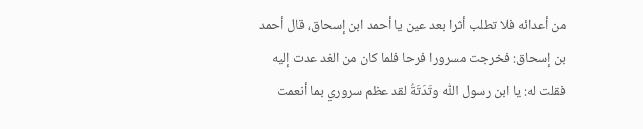من أعدائه فلا تطلب أثرا بعد عين يا أحمد ابن إسحاق، قال أحمد بن إسحاق: فخرجت مسرورا فرحا فلما كان من الغد عدت إليه فقلت له: يا ابن رسول اللّٰه وتَدَتَةُ لقد عظم سروري بما أنعمت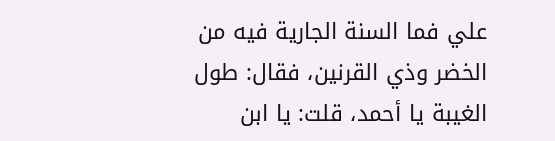علي فما السنة الجارية فيه من الخضر وذي القرنين، فقال: طول الغيبة يا أحمد، قلت: يا ابن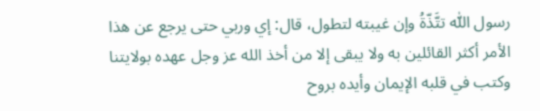رسول اللّٰه تتَّذّةُ وإن غيبته لتطول، قال: إي وربي حتى يرجع عن هذا الأمر أكثر القائلين به ولا يبقى إلا من أخذ الله عز وجل عهده بولايتنا وكتب في قلبه الإيمان وأيده بروح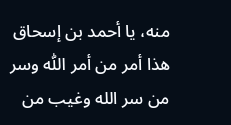منه، يا أحمد بن إسحاق هذا أمر من أمر اللّٰه وسر من سر الله وغيب من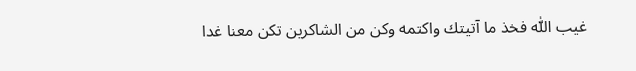غيب اللّٰه فخذ ما آتيتك واكتمه وكن من الشاكرين تكن معنا غدا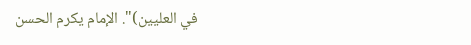في العليين)". الإمام يكرم الحسن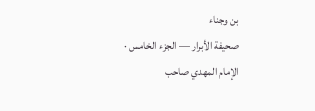بن وجناء
صحيفة الأبرار — الجزء الخامس · الإمام المهدي صاحب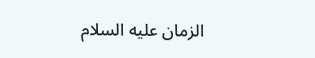الزمان عليه السلام